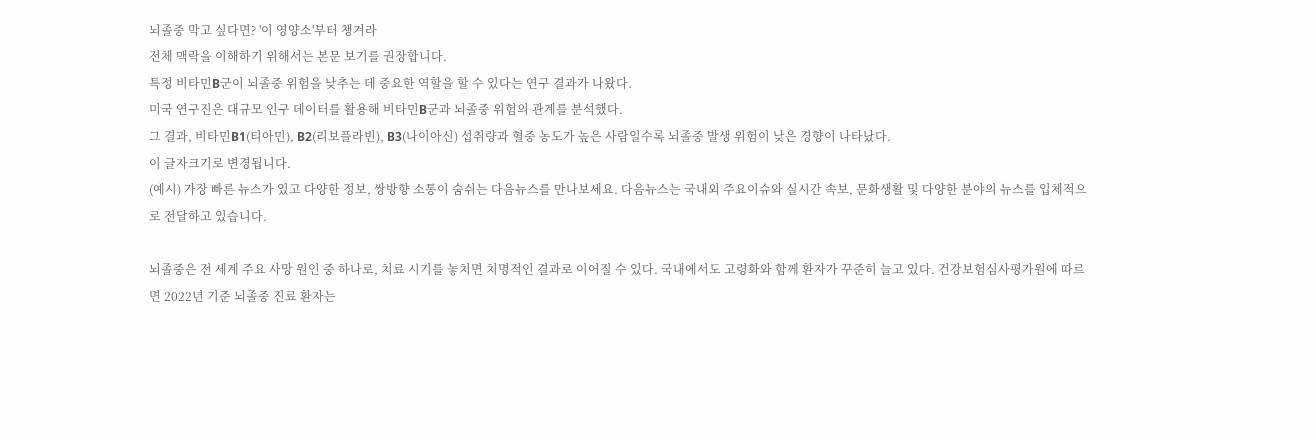뇌졸중 막고 싶다면? '이 영양소'부터 챙겨라
전체 맥락을 이해하기 위해서는 본문 보기를 권장합니다.
특정 비타민B군이 뇌졸중 위험을 낮추는 데 중요한 역할을 할 수 있다는 연구 결과가 나왔다.
미국 연구진은 대규모 인구 데이터를 활용해 비타민B군과 뇌졸중 위험의 관계를 분석했다.
그 결과, 비타민B1(티아민), B2(리보플라빈), B3(나이아신) 섭취량과 혈중 농도가 높은 사람일수록 뇌졸중 발생 위험이 낮은 경향이 나타났다.
이 글자크기로 변경됩니다.
(예시) 가장 빠른 뉴스가 있고 다양한 정보, 쌍방향 소통이 숨쉬는 다음뉴스를 만나보세요. 다음뉴스는 국내외 주요이슈와 실시간 속보, 문화생활 및 다양한 분야의 뉴스를 입체적으로 전달하고 있습니다.

뇌졸중은 전 세계 주요 사망 원인 중 하나로, 치료 시기를 놓치면 치명적인 결과로 이어질 수 있다. 국내에서도 고령화와 함께 환자가 꾸준히 늘고 있다. 건강보험심사평가원에 따르면 2022년 기준 뇌졸중 진료 환자는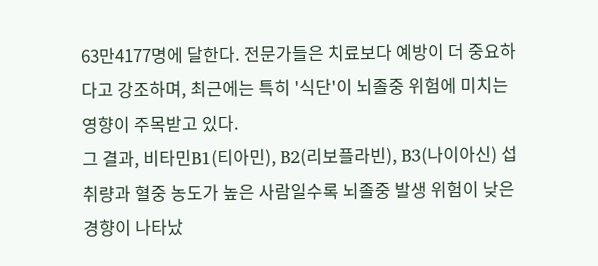63만4177명에 달한다. 전문가들은 치료보다 예방이 더 중요하다고 강조하며, 최근에는 특히 '식단'이 뇌졸중 위험에 미치는 영향이 주목받고 있다.
그 결과, 비타민B1(티아민), B2(리보플라빈), B3(나이아신) 섭취량과 혈중 농도가 높은 사람일수록 뇌졸중 발생 위험이 낮은 경향이 나타났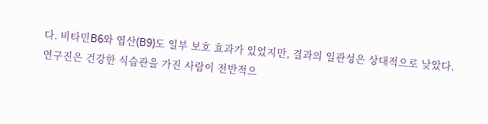다. 비타민B6와 엽산(B9)도 일부 보호 효과가 있었지만, 결과의 일관성은 상대적으로 낮았다.
연구진은 건강한 식습관을 가진 사람이 전반적으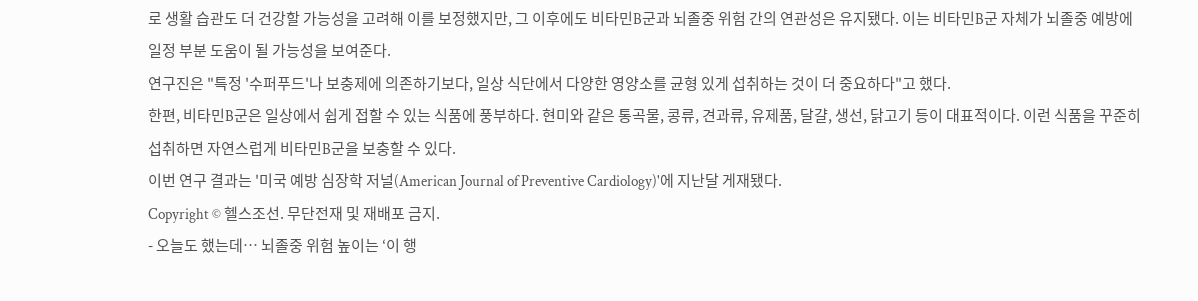로 생활 습관도 더 건강할 가능성을 고려해 이를 보정했지만, 그 이후에도 비타민B군과 뇌졸중 위험 간의 연관성은 유지됐다. 이는 비타민B군 자체가 뇌졸중 예방에 일정 부분 도움이 될 가능성을 보여준다.
연구진은 "특정 '수퍼푸드'나 보충제에 의존하기보다, 일상 식단에서 다양한 영양소를 균형 있게 섭취하는 것이 더 중요하다"고 했다.
한편, 비타민B군은 일상에서 쉽게 접할 수 있는 식품에 풍부하다. 현미와 같은 통곡물, 콩류, 견과류, 유제품, 달걀, 생선, 닭고기 등이 대표적이다. 이런 식품을 꾸준히 섭취하면 자연스럽게 비타민B군을 보충할 수 있다.
이번 연구 결과는 '미국 예방 심장학 저널(American Journal of Preventive Cardiology)'에 지난달 게재됐다.
Copyright © 헬스조선. 무단전재 및 재배포 금지.
- 오늘도 했는데… 뇌졸중 위험 높이는 ‘이 행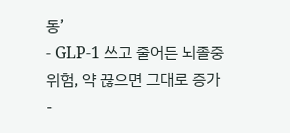동’
- GLP-1 쓰고 줄어든 뇌졸중 위험, 약 끊으면 그대로 증가
-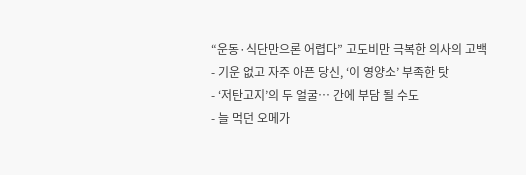“운동·식단만으론 어렵다” 고도비만 극복한 의사의 고백
- 기운 없고 자주 아픈 당신, ‘이 영양소’ 부족한 탓
- ‘저탄고지’의 두 얼굴… 간에 부담 될 수도
- 늘 먹던 오메가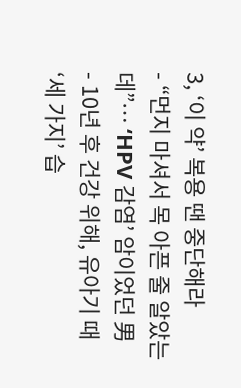3, ‘이 약’ 복용 땐 중단해라
- “먼지 마셔서 목 아픈 줄 알았는데”… ‘HPV 감염’ 암이었던 男
- 10년 후 건강 위해, 유아기 때 ‘세 가지’ 습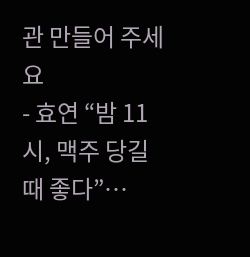관 만들어 주세요
- 효연 “밤 11시, 맥주 당길 때 좋다”…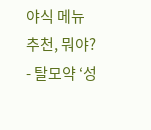야식 메뉴 추천, 뭐야?
- 탈모약 ‘성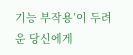기능 부작용’이 두려운 당신에게